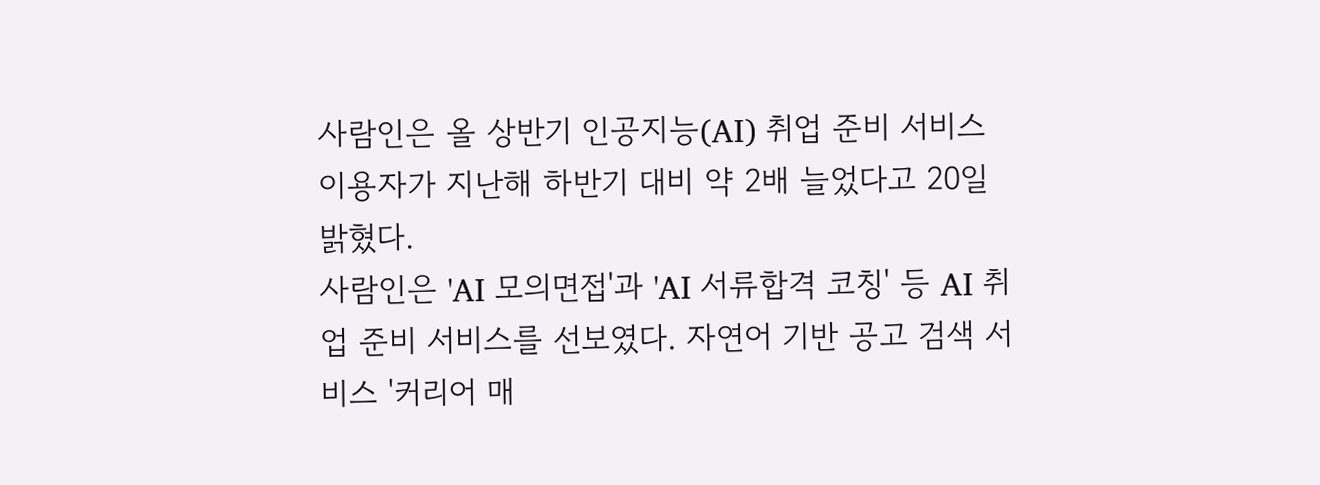사람인은 올 상반기 인공지능(AI) 취업 준비 서비스 이용자가 지난해 하반기 대비 약 2배 늘었다고 20일 밝혔다.
사람인은 'AI 모의면접'과 'AI 서류합격 코칭' 등 AI 취업 준비 서비스를 선보였다. 자연어 기반 공고 검색 서비스 '커리어 매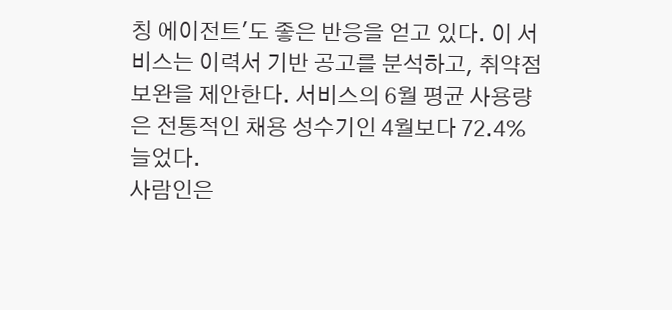칭 에이전트'도 좋은 반응을 얻고 있다. 이 서비스는 이력서 기반 공고를 분석하고, 취약점 보완을 제안한다. 서비스의 6월 평균 사용량은 전통적인 채용 성수기인 4월보다 72.4% 늘었다.
사람인은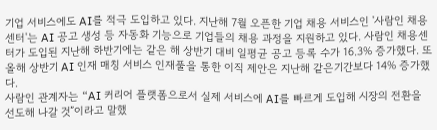기업 서비스에도 AI를 적극 도입하고 있다. 지난해 7월 오픈한 기업 채용 서비스인 '사람인 채용센터'는 AI 공고 생성 등 자동화 기능으로 기업들의 채용 과정을 지원하고 있다. 사람인 채용센터가 도입된 지난해 하반기에는 같은 해 상반기 대비 일평균 공고 등록 수가 16.3% 증가했다. 또 올해 상반기 AI 인재 매칭 서비스 인재풀을 통한 이직 제안은 지난해 같은기간보다 14% 증가했다.
사람인 관계자는 “AI 커리어 플랫폼으로서 실제 서비스에 AI를 빠르게 도입해 시장의 전환을 선도해 나갈 것”이라고 말했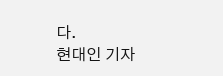다.
현대인 기자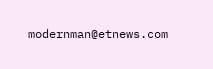modernman@etnews.com